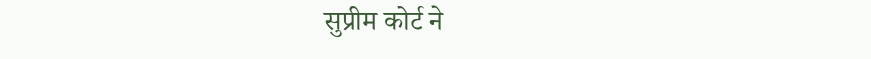सुप्रीम कोर्ट ने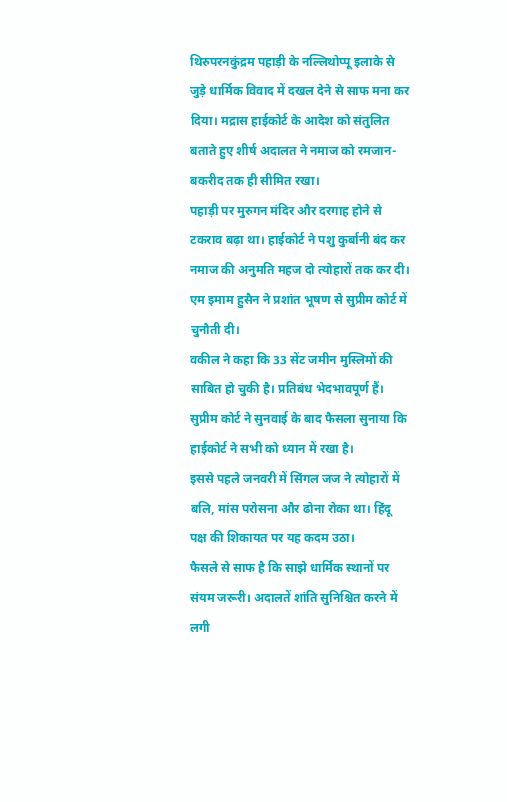थिरुपरनकुंद्रम पहाड़ी के नल्लिथोप्पू इलाके से जुड़े धार्मिक विवाद में दखल देने से साफ मना कर दिया। मद्रास हाईकोर्ट के आदेश को संतुलित बताते हुए शीर्ष अदालत ने नमाज को रमजान-बकरीद तक ही सीमित रखा।
पहाड़ी पर मुरुगन मंदिर और दरगाह होने से टकराव बढ़ा था। हाईकोर्ट ने पशु कुर्बानी बंद कर नमाज की अनुमति महज दो त्योहारों तक कर दी। एम इमाम हुसैन ने प्रशांत भूषण से सुप्रीम कोर्ट में चुनौती दी।
वकील ने कहा कि 33 सेंट जमीन मुस्लिमों की साबित हो चुकी है। प्रतिबंध भेदभावपूर्ण हैं। सुप्रीम कोर्ट ने सुनवाई के बाद फैसला सुनाया कि हाईकोर्ट ने सभी को ध्यान में रखा है।
इससे पहले जनवरी में सिंगल जज ने त्योहारों में बलि, मांस परोसना और ढोना रोका था। हिंदू पक्ष की शिकायत पर यह कदम उठा।
फैसले से साफ है कि साझे धार्मिक स्थानों पर संयम जरूरी। अदालतें शांति सुनिश्चित करने में लगी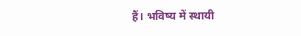हैं। भविष्य में स्थायी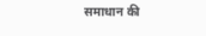समाधान की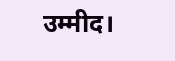उम्मीद।